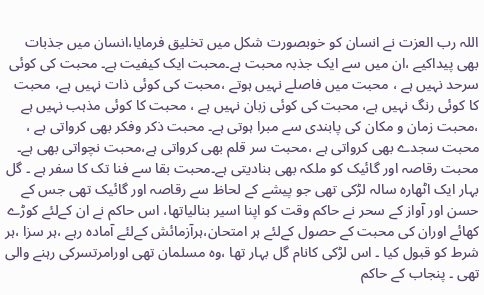اللہ رب العزت نے انسان کو خوبصورت شکل میں تخلیق فرمایا،انسان میں جذبات بھی پیداکیے ،ان میں سے ایک جذبہ محبت ہے۔محبت ایک کیفیت ہے۔ محبت کی کوئی سرحد نہیں ہے ، محبت میں فاصلے نہیں ہوتے ،محبت کی کوئی ذات نہیں ہے، محبت کا کوئی رنگ نہیں ہے، محبت کی کوئی زبان نہیں ہے ، محبت کا کوئی مذہب نہیں ہے ،محبت زمان و مکان کی پابندی سے مبرا ہوتی ہے۔ محبت ذکر وفکر بھی کرواتی ہے ، محبت سجدے بھی کرواتی ہے ،محبت سر قلم بھی کرواتی ہے،محبت نچواتی بھی ہے۔ محبت رقاصہ اور گائیک کو ملکہ بھی بنادیتی ہے۔محبت بقا سے فنا تک کا سفر ہے ۔ گل بہار ایک اٹھارہ سالہ لڑکی تھی جو پیشے کے لحاظ سے رقاصہ اور گائیک تھی جس کے حسن اور آواز کے سحر نے حاکم وقت کو اپنا اسیر بنالیاتھا، اس حاکم نے ان کےلئے کوڑے کھائے اوران کی محبت کے حصول کےلئے ہر امتحان،ہرآزمائش کےلئے آمادہ رہے ،ہر سزا ،ہر شرط کو قبول کیا ۔ اس لڑکی کانام گل بہار تھا ،وہ مسلمان تھی اورامرتسرکی رہنے والی تھی ۔ پنجاب کے حاکم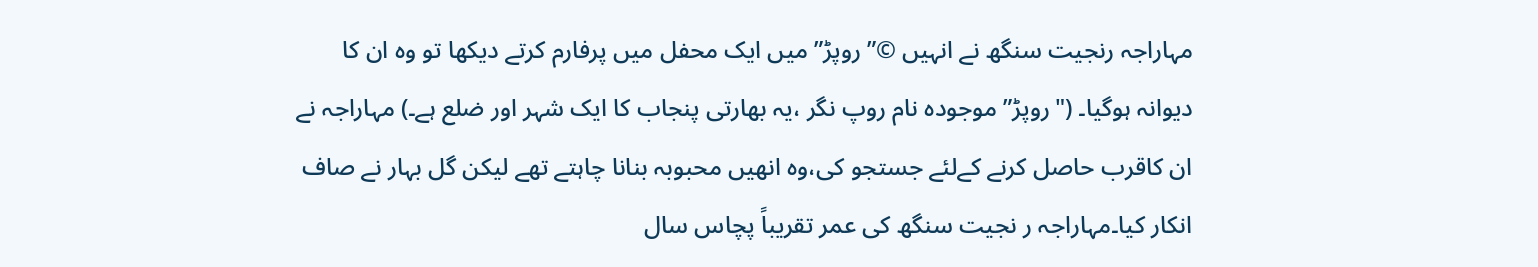مہاراجہ رنجیت سنگھ نے انہیں ©” روپڑ” میں ایک محفل میں پرفارم کرتے دیکھا تو وہ ان کا دیوانہ ہوگیا۔ ("روپڑ” موجودہ نام روپ نگر ،یہ بھارتی پنجاب کا ایک شہر اور ضلع ہے۔) مہاراجہ نے ان کاقرب حاصل کرنے کےلئے جستجو کی،وہ انھیں محبوبہ بنانا چاہتے تھے لیکن گل بہار نے صاف انکار کیا۔مہاراجہ ر نجیت سنگھ کی عمر تقریباً پچاس سال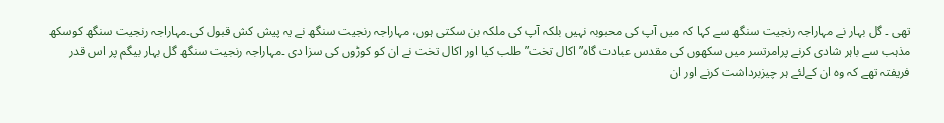تھی ۔ گل بہار نے مہاراجہ رنجیت سنگھ سے کہا کہ میں آپ کی محبوبہ نہیں بلکہ آپ کی ملکہ بن سکتی ہوں، مہاراجہ رنجیت سنگھ نے یہ پیش کش قبول کی۔مہاراجہ رنجیت سنگھ کوسکھ مذہب سے باہر شادی کرنے پرامرتسر میں سکھوں کی مقدس عبادت گاہ” اکال تخت” طلب کیا اور اکال تخت نے ان کو کوڑوں کی سزا دی ۔مہاراجہ رنجیت سنگھ گل بہار بیگم پر اس قدر فریفتہ تھے کہ وہ ان کےلئے ہر چیزبرداشت کرنے اور ان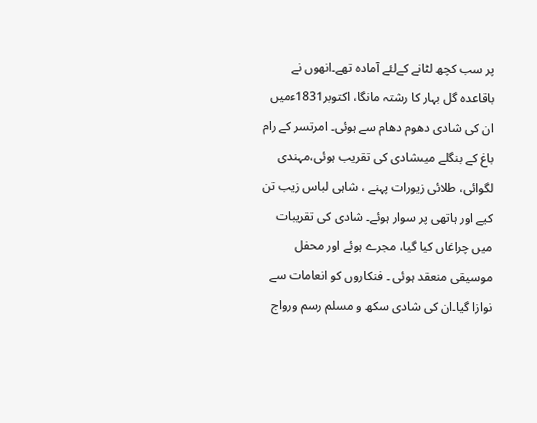پر سب کچھ لٹانے کےلئے آمادہ تھے۔انھوں نے باقاعدہ گل بہار کا رشتہ مانگا، اکتوبر1831ءمیں ان کی شادی دھوم دھام سے ہوئی۔ امرتسر کے رام باغ کے بنگلے میںشادی کی تقریب ہوئی،مہندی لگوائی، طلائی زیورات پہنے ، شاہی لباس زیب تن کیے اور ہاتھی پر سوار ہوئے۔ شادی کی تقریبات میں چراغاں کیا گیا، مجرے ہوئے اور محفل موسیقی منعقد ہوئی ۔ فنکاروں کو انعامات سے نوازا گیا۔ان کی شادی سکھ و مسلم رسم ورواج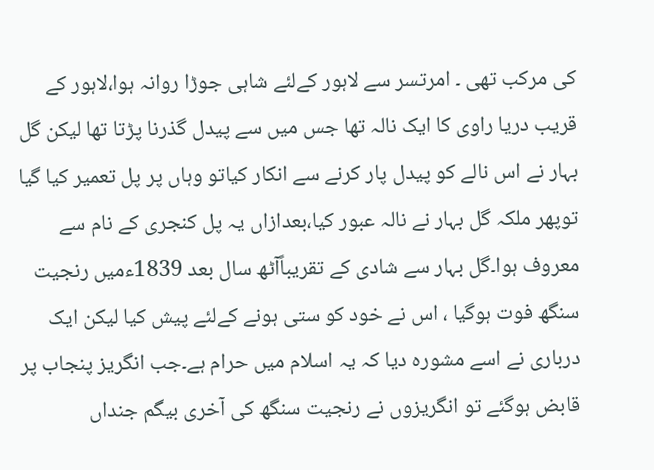کی مرکب تھی ۔ امرتسر سے لاہور کےلئے شاہی جوڑا روانہ ہوا،لاہور کے قریب دریا راوی کا ایک نالہ تھا جس میں سے پیدل گذرنا پڑتا تھا لیکن گل بہار نے اس نالے کو پیدل پار کرنے سے انکار کیاتو وہاں پر پل تعمیر کیا گیا توپھر ملکہ گل بہار نے نالہ عبور کیا،بعدازاں یہ پل کنجری کے نام سے معروف ہوا۔گل بہار سے شادی کے تقریباًآٹھ سال بعد 1839ءمیں رنجیت سنگھ فوت ہوگیا ، اس نے خود کو ستی ہونے کےلئے پیش کیا لیکن ایک درباری نے اسے مشورہ دیا کہ یہ اسلام میں حرام ہے۔جب انگریز پنجاب پر قابض ہوگئے تو انگریزوں نے رنجیت سنگھ کی آخری بیگم جنداں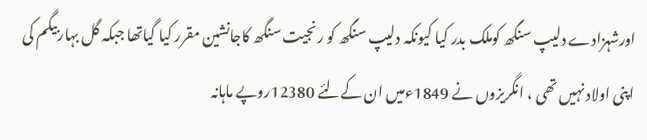اورشہزادے دلیپ سنگھ کوملک بدر کیا کیونکہ دلیپ سنگھ کو رنجیت سنگھ کاجانشین مقرر کیا گیاتھا جبکہ گل بہاربیگم کی اپنی اولاد نہیں تھی ، انگریزوں نے 1849ءمیں ان کےلئے 12380روپے ماہانہ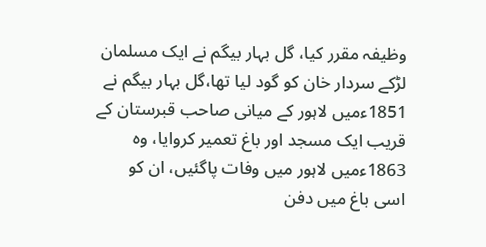وظیفہ مقرر کیا، گل بہار بیگم نے ایک مسلمان لڑکے سردار خان کو گود لیا تھا،گل بہار بیگم نے 1851ءمیں لاہور کے میانی صاحب قبرستان کے قریب ایک مسجد اور باغ تعمیر کروایا، وہ 1863ءمیں لاہور میں وفات پاگئیں، ان کو اسی باغ میں دفن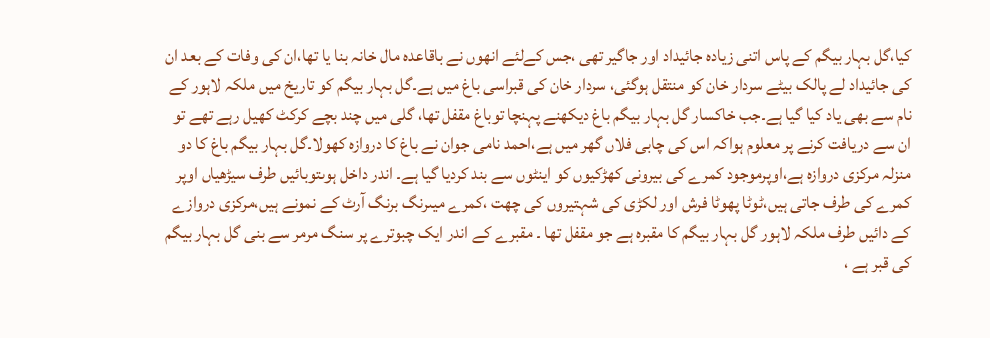کیا،گل بہار بیگم کے پاس اتنی زیادہ جائیداد اور جاگیر تھی ،جس کےلئے انھوں نے باقاعدہ مال خانہ بنا یا تھا،ان کی وفات کے بعد ان کی جائیداد لے پالک بیٹے سردار خان کو منتقل ہوگئی، سردار خان کی قبراسی باغ میں ہے۔گل بہار بیگم کو تاریخ میں ملکہ لاہور کے نام سے بھی یاد کیا گیا ہے۔جب خاکسار گل بہار بیگم باغ دیکھنے پہنچا توباغ مقفل تھا، گلی میں چند بچے کرکٹ کھیل رہے تھے تو ان سے دریافت کرنے پر معلوم ہواکہ اس کی چابی فلاں گھر میں ہے،احمد نامی جوان نے باغ کا دروازہ کھولا۔گل بہار بیگم باغ کا دو منزلہ مرکزی دروازہ ہے،اوپرموجود کمرے کی بیرونی کھڑکیوں کو اینٹوں سے بند کردیا گیا ہے۔ اندر داخل ہوںتوبائیں طرف سیڑھیاں اوپر کمرے کی طرف جاتی ہیں،ٹوٹا پھوٹا فرش اور لکڑی کی شہتیروں کی چھت ،کمرے میںرنگ برنگ آرٹ کے نمونے ہیں،مرکزی دروازے کے دائیں طرف ملکہ لاہور گل بہار بیگم کا مقبرہ ہے جو مقفل تھا ۔ مقبرے کے اندر ایک چبوترے پر سنگ مرمر سے بنی گل بہار بیگم کی قبر ہے ،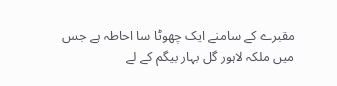مقبرے کے سامنے ایک چھوٹا سا احاطہ ہے جس میں ملکہ لاہور گل بہار بیگم کے لے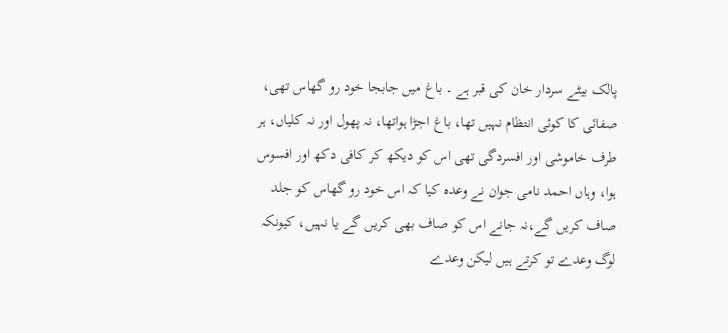پالک بیٹے سردار خان کی قبر ہے ۔ باغ میں جابجا خود رو گھاس تھی، صفائی کا کوئی انتظام نہیں تھا، باغ اجڑا ہواتھا، نہ پھول اور نہ کلیاں، ہر طرف خاموشی اور افسردگی تھی اس کو دیکھ کر کافی دکھ اور افسوس ہوا، وہاں احمد نامی جوان نے وعدہ کیا کہ اس خود رو گھاس کو جلد صاف کریں گے،نہ جانے اس کو صاف بھی کریں گے یا نہیں، کیونکہ لوگ وعدے تو کرتے ہیں لیکن وعدے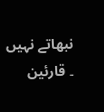نبھاتے نہیں ۔ قارئین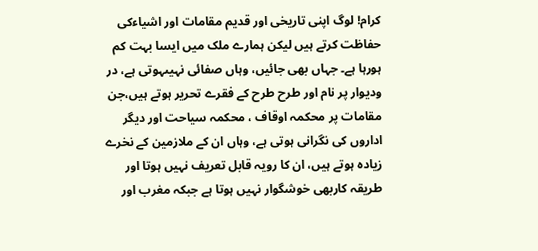کرام! لوگ اپنی تاریخی اور قدیم مقامات اور اشیاءکی حفاظت کرتے ہیں لیکن ہمارے ملک میں ایسا بہت کم ہورہا ہے۔ جہاں بھی جائیں، وہاں صفائی نہیںہوتی ہے، در ودیوار پر نام اور طرح طرح کے فقرے تحریر ہوتے ہیں،جن مقامات پر محکمہ اوقاف ، محکمہ سیاحت اور دیگر اداروں کی نگرانی ہوتی ہے، وہاں ان کے ملازمین کے نخرے زیادہ ہوتے ہیں، ان کا رویہ قابل تعریف نہیں ہوتا اور طریقہ کاربھی خوشگوار نہیں ہوتا ہے جبکہ مغرب اور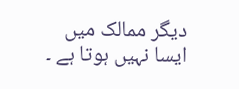دیگر ممالک میں ایسا نہیں ہوتا ہے ۔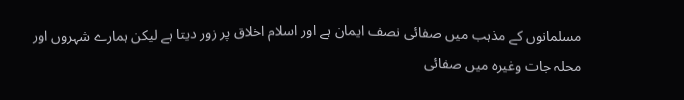مسلمانوں کے مذہب میں صفائی نصف ایمان ہے اور اسلام اخلاق پر زور دیتا ہے لیکن ہمارے شہروں اور محلہ جات وغیرہ میں صفائی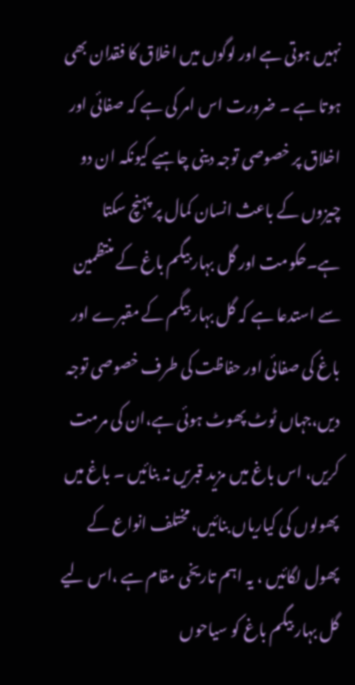نہیں ہوتی ہے اور لوگوں میں اخلاق کا فقدان بھی ہوتا ہے ۔ ضرورت اس امر کی ہے کہ صفائی اور اخلاق پر خصوصی توجہ دینی چاہیے کیونکہ ان دو چیزوں کے باعث انسان کمال پر پہنچ سکتا ہے۔حکومت اور گل بہار بیگم باغ کے منتظمین سے استدعا ہے کہ گل بہار بیگم کے مقبرے اور باغ کی صفائی اور حفاظت کی طرف خصوصی توجہ دیں،جہاں ٹوٹ پھوٹ ہوئی ہے،ان کی مرمت کریں، اس باغ میں مزید قبریں نہ بنائیں ۔ باغ میں پھولوں کی کیاریاں بنائیں، مختلف انواع کے پھول لگائیں ، یہ اہم تاریخی مقام ہے ،اس لیے گل بہار بیگم باغ کو سیاحوں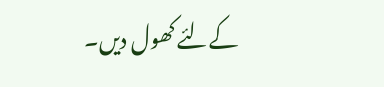کےلئے کھول دیں۔